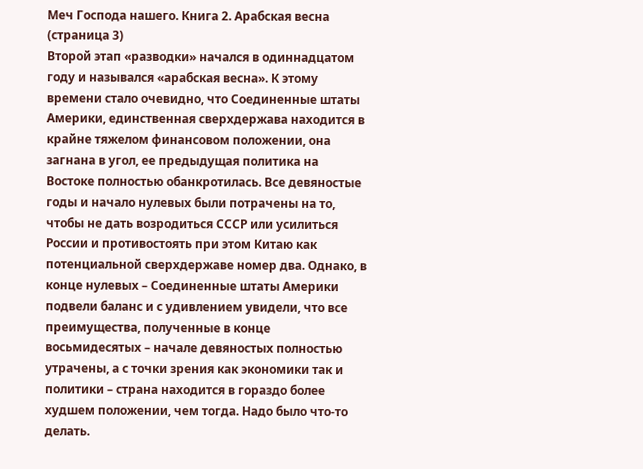Меч Господа нашего. Книга 2. Арабская весна (страница 3)
Второй этап «разводки» начался в одиннадцатом году и назывался «арабская весна». К этому времени стало очевидно, что Соединенные штаты Америки, единственная сверхдержава находится в крайне тяжелом финансовом положении, она загнана в угол, ее предыдущая политика на Востоке полностью обанкротилась. Все девяностые годы и начало нулевых были потрачены на то, чтобы не дать возродиться СССР или усилиться России и противостоять при этом Китаю как потенциальной сверхдержаве номер два. Однако, в конце нулевых – Соединенные штаты Америки подвели баланс и с удивлением увидели, что все преимущества, полученные в конце восьмидесятых – начале девяностых полностью утрачены, а с точки зрения как экономики так и политики – страна находится в гораздо более худшем положении, чем тогда. Надо было что-то делать.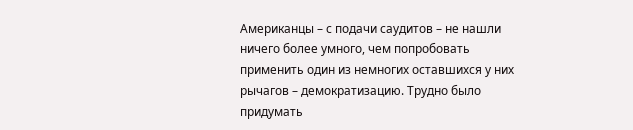Американцы – с подачи саудитов – не нашли ничего более умного, чем попробовать применить один из немногих оставшихся у них рычагов – демократизацию. Трудно было придумать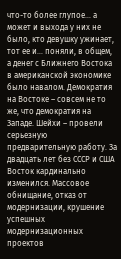что-то более глупое… а может и выхода у них не было, кто девушку ужинает, тот ее и… поняли, в общем, а денег с Ближнего Востока в американской экономике было навалом. Демократия на Востоке – совсем не то же, что демократия на Западе. Шейхи – провели серьезную предварительную работу. За двадцать лет без СССР и США Восток кардинально изменился. Массовое обнищание, отказ от модернизации, крушение успешных модернизационных проектов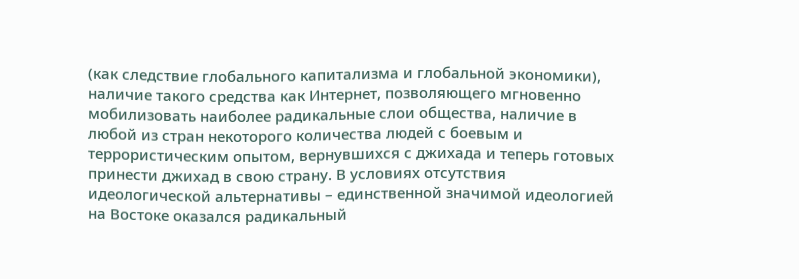(как следствие глобального капитализма и глобальной экономики), наличие такого средства как Интернет, позволяющего мгновенно мобилизовать наиболее радикальные слои общества, наличие в любой из стран некоторого количества людей с боевым и террористическим опытом, вернувшихся с джихада и теперь готовых принести джихад в свою страну. В условиях отсутствия идеологической альтернативы – единственной значимой идеологией на Востоке оказался радикальный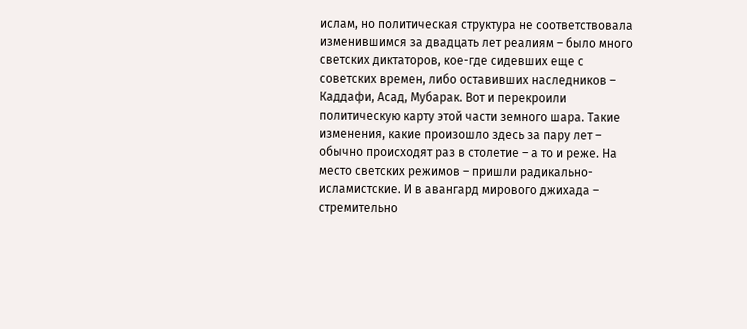ислам, но политическая структура не соответствовала изменившимся за двадцать лет реалиям – было много светских диктаторов, кое-где сидевших еще с советских времен, либо оставивших наследников – Каддафи, Асад, Мубарак. Вот и перекроили политическую карту этой части земного шара. Такие изменения, какие произошло здесь за пару лет – обычно происходят раз в столетие – а то и реже. На место светских режимов – пришли радикально-исламистские. И в авангард мирового джихада – стремительно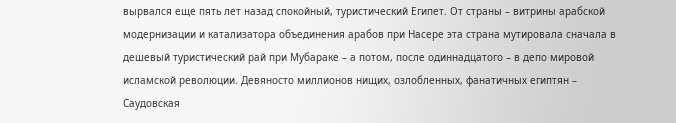вырвался еще пять лет назад спокойный, туристический Египет. От страны – витрины арабской модернизации и катализатора объединения арабов при Насере эта страна мутировала сначала в дешевый туристический рай при Мубараке – а потом, после одиннадцатого – в депо мировой исламской революции. Девяносто миллионов нищих, озлобленных, фанатичных египтян – Саудовская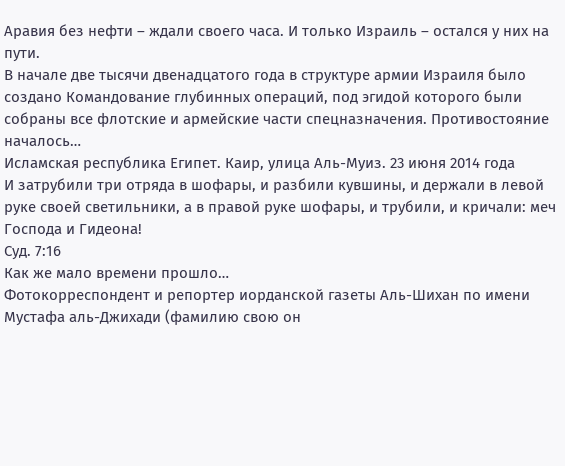Аравия без нефти – ждали своего часа. И только Израиль – остался у них на пути.
В начале две тысячи двенадцатого года в структуре армии Израиля было создано Командование глубинных операций, под эгидой которого были собраны все флотские и армейские части спецназначения. Противостояние началось…
Исламская республика Египет. Каир, улица Аль-Муиз. 23 июня 2014 года
И затрубили три отряда в шофары, и разбили кувшины, и держали в левой руке своей светильники, а в правой руке шофары, и трубили, и кричали: меч Господа и Гидеона!
Суд. 7:16
Как же мало времени прошло…
Фотокорреспондент и репортер иорданской газеты Аль-Шихан по имени Мустафа аль-Джихади (фамилию свою он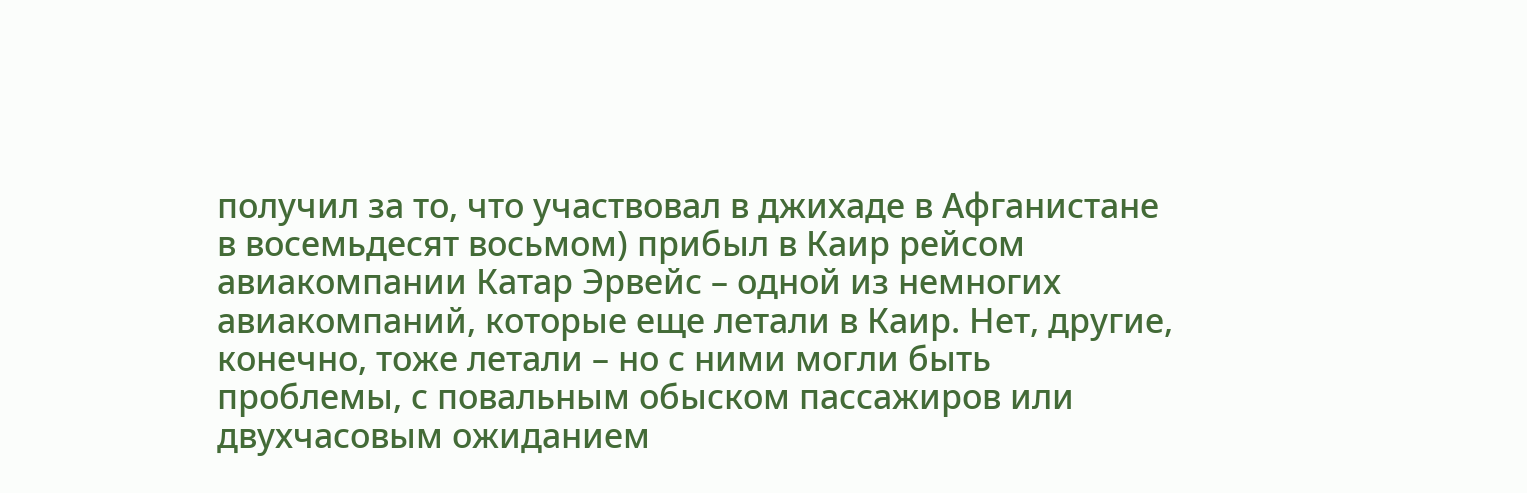получил за то, что участвовал в джихаде в Афганистане в восемьдесят восьмом) прибыл в Каир рейсом авиакомпании Катар Эрвейс – одной из немногих авиакомпаний, которые еще летали в Каир. Нет, другие, конечно, тоже летали – но с ними могли быть проблемы, с повальным обыском пассажиров или двухчасовым ожиданием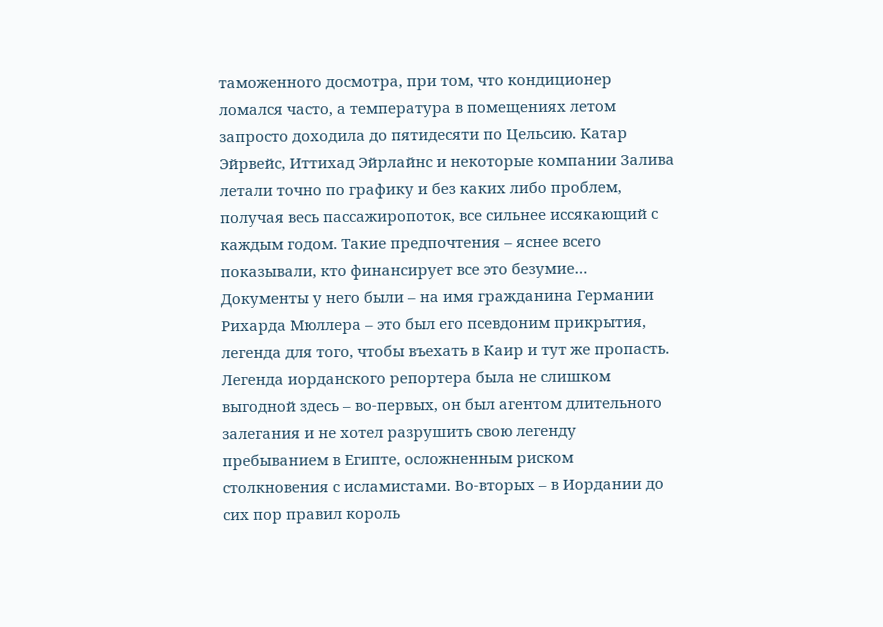таможенного досмотра, при том, что кондиционер ломался часто, а температура в помещениях летом запросто доходила до пятидесяти по Цельсию. Катар Эйрвейс, Иттихад Эйрлайнс и некоторые компании Залива летали точно по графику и без каких либо проблем, получая весь пассажиропоток, все сильнее иссякающий с каждым годом. Такие предпочтения – яснее всего показывали, кто финансирует все это безумие…
Документы у него были – на имя гражданина Германии Рихарда Мюллера – это был его псевдоним прикрытия, легенда для того, чтобы въехать в Каир и тут же пропасть. Легенда иорданского репортера была не слишком выгодной здесь – во-первых, он был агентом длительного залегания и не хотел разрушить свою легенду пребыванием в Египте, осложненным риском столкновения с исламистами. Во-вторых – в Иордании до сих пор правил король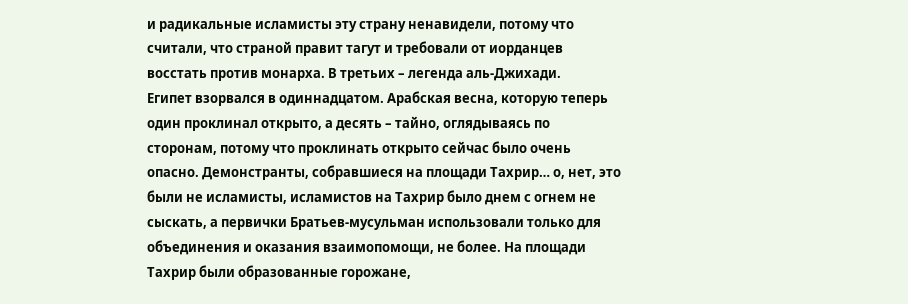и радикальные исламисты эту страну ненавидели, потому что считали, что страной правит тагут и требовали от иорданцев восстать против монарха. В третьих – легенда аль-Джихади.
Египет взорвался в одиннадцатом. Арабская весна, которую теперь один проклинал открыто, а десять – тайно, оглядываясь по сторонам, потому что проклинать открыто сейчас было очень опасно. Демонстранты, собравшиеся на площади Тахрир… о, нет, это были не исламисты, исламистов на Тахрир было днем с огнем не сыскать, а первички Братьев-мусульман использовали только для объединения и оказания взаимопомощи, не более. На площади Тахрир были образованные горожане,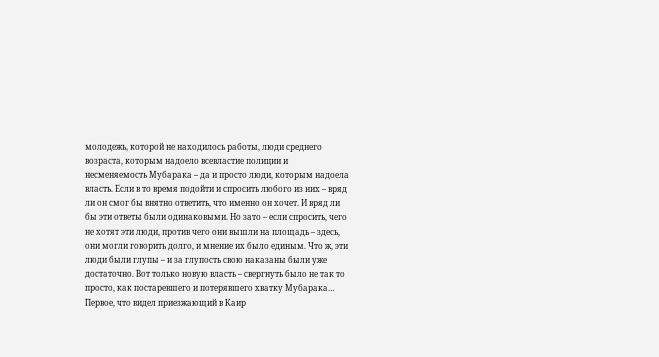молодежь, которой не находилось работы, люди среднего возраста, которым надоело всевластие полиции и несменяемость Мубарака – да и просто люди, которым надоела власть. Если в то время подойти и спросить любого из них – вряд ли он смог бы внятно ответить, что именно он хочет. И вряд ли бы эти ответы были одинаковыми. Но зато – если спросить, чего не хотят эти люди, против чего они вышли на площадь – здесь, они могли говорить долго, и мнение их было единым. Что ж, эти люди были глупы – и за глупость свою наказаны были уже достаточно. Вот только новую власть – свергнуть было не так то просто, как постаревшего и потерявшего хватку Мубарака…
Первое, что видел приезжающий в Каир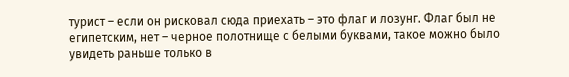турист – если он рисковал сюда приехать – это флаг и лозунг. Флаг был не египетским, нет – черное полотнище с белыми буквами, такое можно было увидеть раньше только в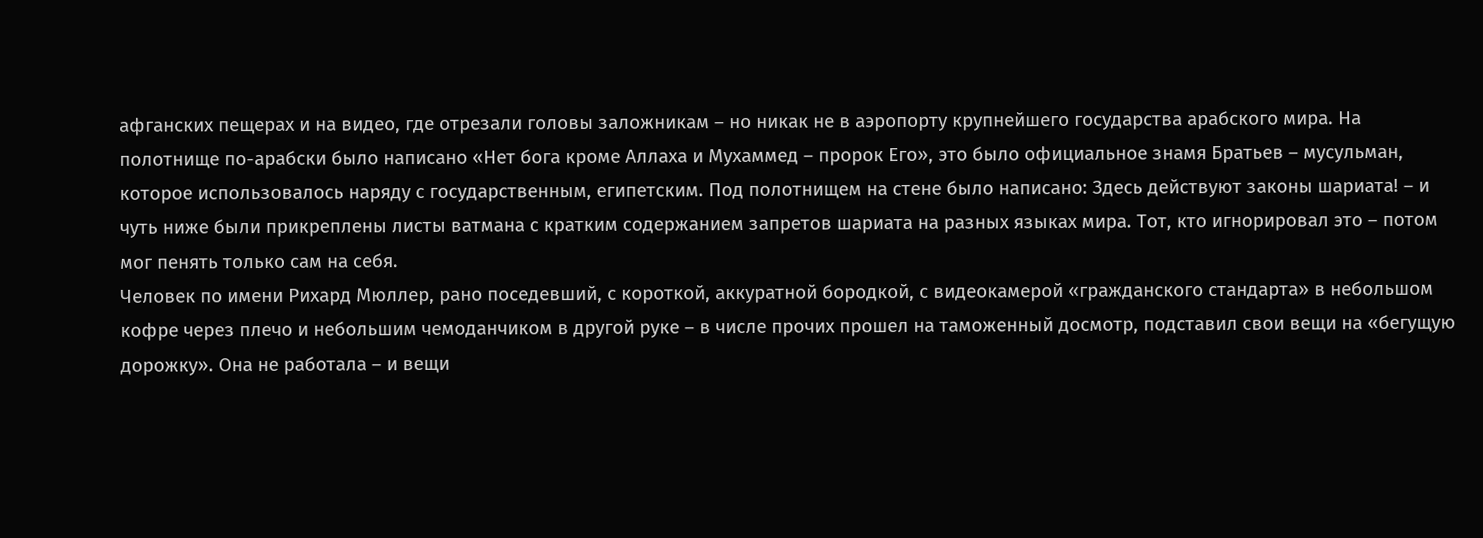афганских пещерах и на видео, где отрезали головы заложникам – но никак не в аэропорту крупнейшего государства арабского мира. На полотнище по-арабски было написано «Нет бога кроме Аллаха и Мухаммед – пророк Его», это было официальное знамя Братьев – мусульман, которое использовалось наряду с государственным, египетским. Под полотнищем на стене было написано: Здесь действуют законы шариата! – и чуть ниже были прикреплены листы ватмана с кратким содержанием запретов шариата на разных языках мира. Тот, кто игнорировал это – потом мог пенять только сам на себя.
Человек по имени Рихард Мюллер, рано поседевший, с короткой, аккуратной бородкой, с видеокамерой «гражданского стандарта» в небольшом кофре через плечо и небольшим чемоданчиком в другой руке – в числе прочих прошел на таможенный досмотр, подставил свои вещи на «бегущую дорожку». Она не работала – и вещи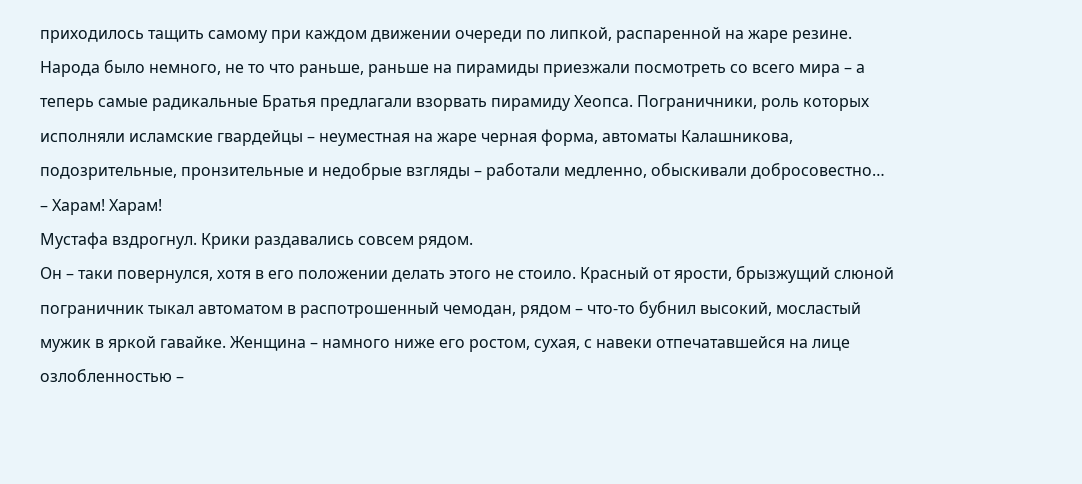приходилось тащить самому при каждом движении очереди по липкой, распаренной на жаре резине. Народа было немного, не то что раньше, раньше на пирамиды приезжали посмотреть со всего мира – а теперь самые радикальные Братья предлагали взорвать пирамиду Хеопса. Пограничники, роль которых исполняли исламские гвардейцы – неуместная на жаре черная форма, автоматы Калашникова, подозрительные, пронзительные и недобрые взгляды – работали медленно, обыскивали добросовестно…
– Харам! Харам!
Мустафа вздрогнул. Крики раздавались совсем рядом.
Он – таки повернулся, хотя в его положении делать этого не стоило. Красный от ярости, брызжущий слюной пограничник тыкал автоматом в распотрошенный чемодан, рядом – что-то бубнил высокий, мосластый мужик в яркой гавайке. Женщина – намного ниже его ростом, сухая, с навеки отпечатавшейся на лице озлобленностью –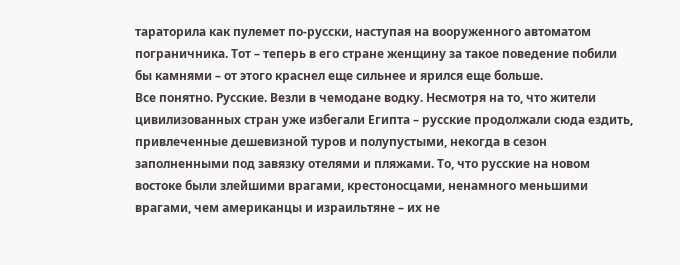тараторила как пулемет по-русски, наступая на вооруженного автоматом пограничника. Тот – теперь в его стране женщину за такое поведение побили бы камнями – от этого краснел еще сильнее и ярился еще больше.
Все понятно. Русские. Везли в чемодане водку. Несмотря на то, что жители цивилизованных стран уже избегали Египта – русские продолжали сюда ездить, привлеченные дешевизной туров и полупустыми, некогда в сезон заполненными под завязку отелями и пляжами. То, что русские на новом востоке были злейшими врагами, крестоносцами, ненамного меньшими врагами, чем американцы и израильтяне – их не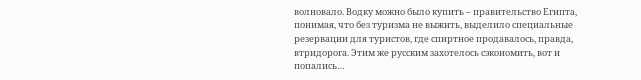волновало. Водку можно было купить – правительство Египта, понимая, что без туризма не выжить, выделило специальные резервации для туристов, где спиртное продавалось, правда, втридорога. Этим же русским захотелось сэкономить, вот и попались…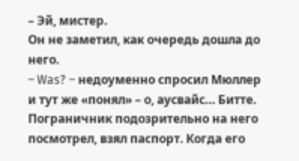– Эй, мистер.
Он не заметил, как очередь дошла до него.
– Was? – недоуменно спросил Мюллер и тут же «понял» – о, аусвайс… Битте.
Пограничник подозрительно на него посмотрел, взял паспорт. Когда его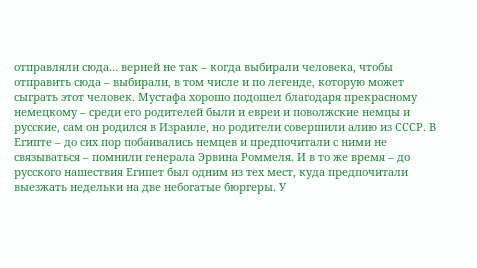отправляли сюда… верней не так – когда выбирали человека, чтобы отправить сюда – выбирали, в том числе и по легенде, которую может сыграть этот человек. Мустафа хорошо подошел благодаря прекрасному немецкому – среди его родителей были и евреи и поволжские немцы и русские, сам он родился в Израиле, но родители совершили алию из СССР. В Египте – до сих пор побаивались немцев и предпочитали с ними не связываться – помнили генерала Эрвина Роммеля. И в то же время – до русского нашествия Египет был одним из тех мест, куда предпочитали выезжать недельки на две небогатые бюргеры. У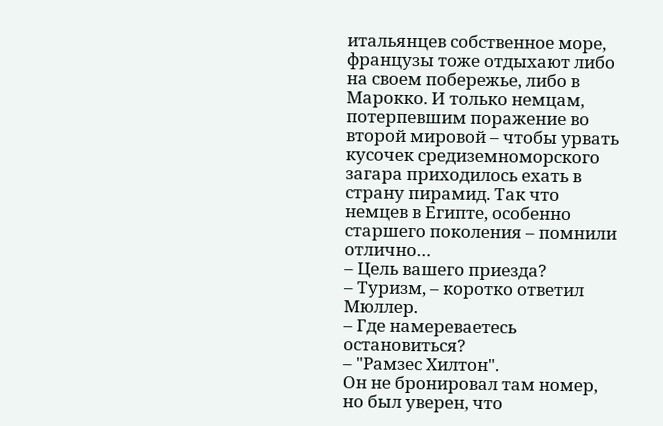итальянцев собственное море, французы тоже отдыхают либо на своем побережье, либо в Марокко. И только немцам, потерпевшим поражение во второй мировой – чтобы урвать кусочек средиземноморского загара приходилось ехать в страну пирамид. Так что немцев в Египте, особенно старшего поколения – помнили отлично…
– Цель вашего приезда?
– Туризм, – коротко ответил Мюллер.
– Где намереваетесь остановиться?
– "Рамзес Хилтон".
Он не бронировал там номер, но был уверен, что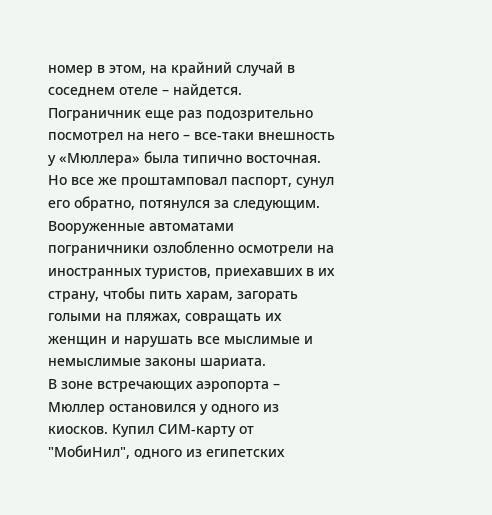номер в этом, на крайний случай в соседнем отеле – найдется.
Пограничник еще раз подозрительно посмотрел на него – все-таки внешность у «Мюллера» была типично восточная. Но все же проштамповал паспорт, сунул его обратно, потянулся за следующим.
Вооруженные автоматами пограничники озлобленно осмотрели на иностранных туристов, приехавших в их страну, чтобы пить харам, загорать голыми на пляжах, совращать их женщин и нарушать все мыслимые и немыслимые законы шариата.
В зоне встречающих аэропорта – Мюллер остановился у одного из киосков. Купил СИМ-карту от "МобиНил", одного из египетских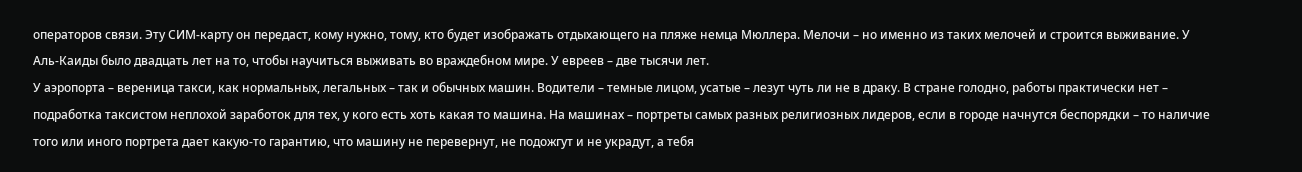операторов связи. Эту СИМ-карту он передаст, кому нужно, тому, кто будет изображать отдыхающего на пляже немца Мюллера. Мелочи – но именно из таких мелочей и строится выживание. У Аль-Каиды было двадцать лет на то, чтобы научиться выживать во враждебном мире. У евреев – две тысячи лет.
У аэропорта – вереница такси, как нормальных, легальных – так и обычных машин. Водители – темные лицом, усатые – лезут чуть ли не в драку. В стране голодно, работы практически нет – подработка таксистом неплохой заработок для тех, у кого есть хоть какая то машина. На машинах – портреты самых разных религиозных лидеров, если в городе начнутся беспорядки – то наличие того или иного портрета дает какую-то гарантию, что машину не перевернут, не подожгут и не украдут, а тебя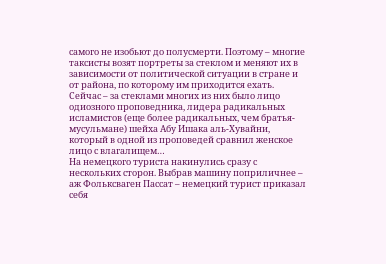самого не изобьют до полусмерти. Поэтому – многие таксисты возят портреты за стеклом и меняют их в зависимости от политической ситуации в стране и от района, по которому им приходится ехать. Сейчас – за стеклами многих из них было лицо одиозного проповедника, лидера радикальных исламистов (еще более радикальных, чем братья-мусульмане) шейха Абу Ишака аль-Хувайни, который в одной из проповедей сравнил женское лицо с влагалищем…
На немецкого туриста накинулись сразу с нескольких сторон. Выбрав машину поприличнее – аж Фольксваген Пассат – немецкий турист приказал себя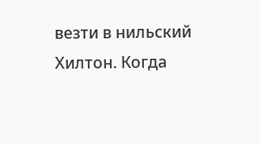везти в нильский Хилтон. Когда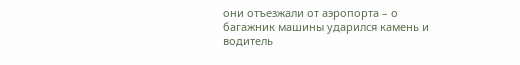они отъезжали от аэропорта – о багажник машины ударился камень и водитель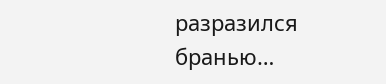разразился бранью…